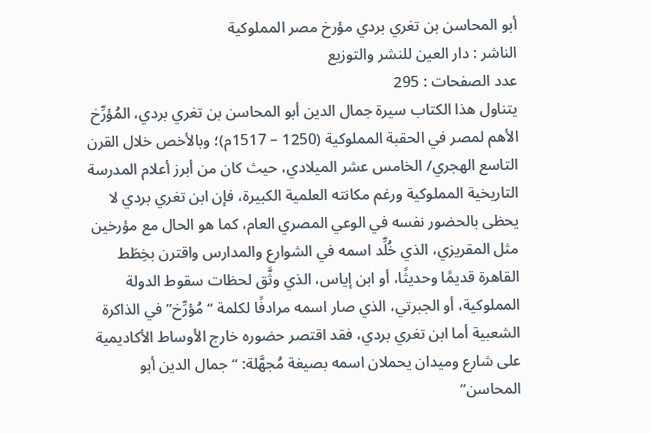أبو المحاسن بن تغري بردي مؤرخ مصر المملوكية
الناشر : دار العين للنشر والتوزيع
عدد الصفحات : 295
يتناول هذا الكتاب سيرة جمال الدين أبو المحاسن بن تغري بردي، المُؤرِّخ الأهم لمصر في الحقبة المملوكية (1250 – 1517م)؛ وبالأخص خلال القرن التاسع الهجري/ الخامس عشر الميلادي، حيث كان من أبرز أعلام المدرسة التاريخية المملوكية ورغم مكانته العلمية الكبيرة، فإن ابن تغري بردي لا يحظى بالحضور نفسه في الوعي المصري العام، كما هو الحال مع مؤرخين مثل المقريزي، الذي خُلِّد اسمه في الشوارع والمدارس واقترن بخِطَط القاهرة قديمًا وحديثًا، أو ابن إياس، الذي وثَّق لحظات سقوط الدولة المملوكية، أو الجبرتي، الذي صار اسمه مرادفًا لكلمة “مُؤرِّخ” في الذاكرة الشعبية أما ابن تغري بردي، فقد اقتصر حضوره خارج الأوساط الأكاديمية على شارع وميدان يحملان اسمه بصيغة مُجهَّلة: “جمال الدين أبو المحاسن”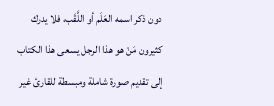دون ذكر اسمه العَلَم أو اللَّقَب، فلا يدرك كثيرون مَنْ هو هذا الرجل يسعى هذا الكتاب إلى تقديم صورة شاملة ومبسطة للقارئ غير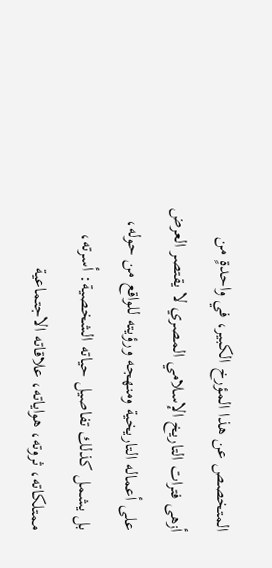المتخصص عن هذا المؤرخ الكبير، في واحدةٍ من أزهى فترات التاريخ الإسلامي المصري لا يقتصر العرض على أعماله التاريخية ومنهجه ورؤيته للواقع من حوله، بل يشمل كذلك تفاصيل حياته الشخصية: أسرته، ممتلكاته، ثروته، هواياته، علاقاته الاجتماعية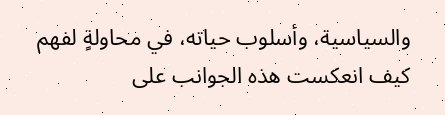والسياسية، وأسلوب حياته، في محاولةٍ لفهم كيف انعكست هذه الجوانب على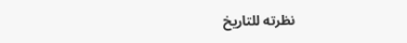نظرته للتاريخ